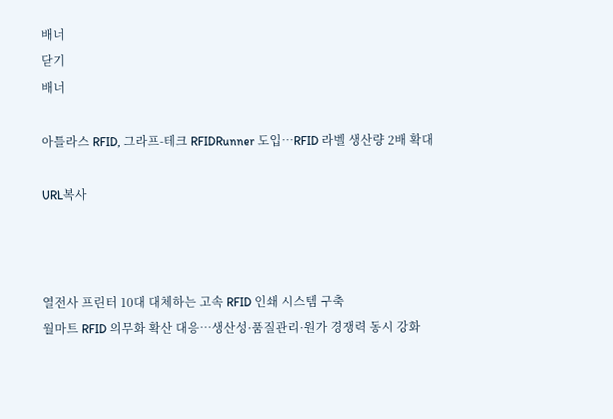배너
닫기
배너

아틀라스 RFID, 그라프-테크 RFIDRunner 도입…RFID 라벨 생산량 2배 확대

URL복사



열전사 프린터 10대 대체하는 고속 RFID 인쇄 시스템 구축
월마트 RFID 의무화 확산 대응…생산성·품질관리·원가 경쟁력 동시 강화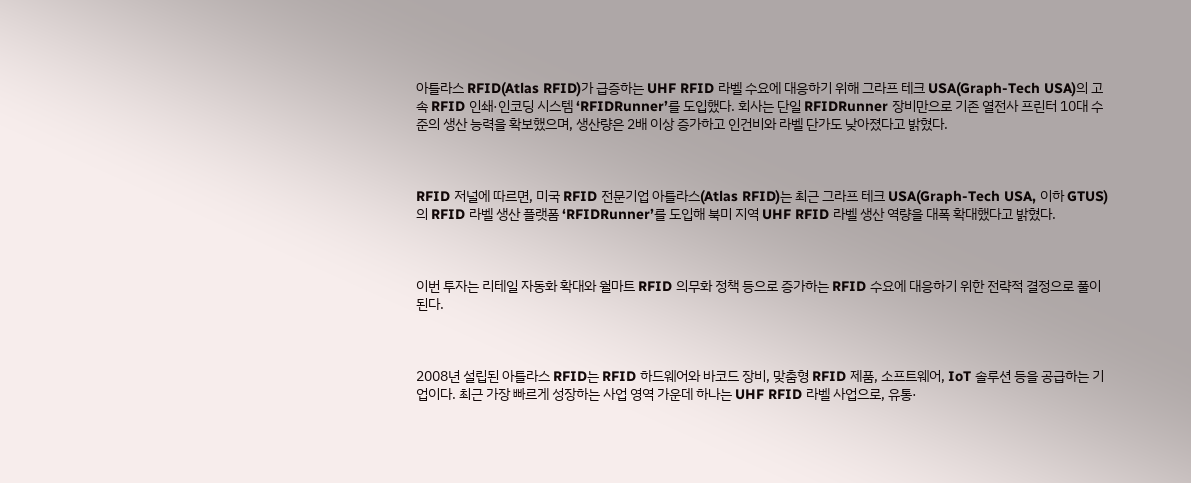아틀라스 RFID(Atlas RFID)가 급증하는 UHF RFID 라벨 수요에 대응하기 위해 그라프 테크 USA(Graph-Tech USA)의 고속 RFID 인쇄·인코딩 시스템 ‘RFIDRunner’를 도입했다. 회사는 단일 RFIDRunner 장비만으로 기존 열전사 프린터 10대 수준의 생산 능력을 확보했으며, 생산량은 2배 이상 증가하고 인건비와 라벨 단가도 낮아졌다고 밝혔다.



RFID 저널에 따르면, 미국 RFID 전문기업 아틀라스(Atlas RFID)는 최근 그라프 테크 USA(Graph-Tech USA, 이하 GTUS)의 RFID 라벨 생산 플랫폼 ‘RFIDRunner’를 도입해 북미 지역 UHF RFID 라벨 생산 역량을 대폭 확대했다고 밝혔다.



이번 투자는 리테일 자동화 확대와 월마트 RFID 의무화 정책 등으로 증가하는 RFID 수요에 대응하기 위한 전략적 결정으로 풀이된다.



2008년 설립된 아틀라스 RFID는 RFID 하드웨어와 바코드 장비, 맞춤형 RFID 제품, 소프트웨어, IoT 솔루션 등을 공급하는 기업이다. 최근 가장 빠르게 성장하는 사업 영역 가운데 하나는 UHF RFID 라벨 사업으로, 유통·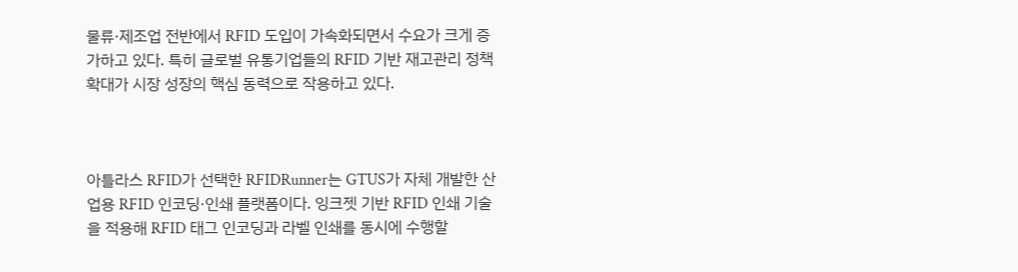물류·제조업 전반에서 RFID 도입이 가속화되면서 수요가 크게 증가하고 있다. 특히 글로벌 유통기업들의 RFID 기반 재고관리 정책 확대가 시장 성장의 핵심 동력으로 작용하고 있다.



아틀라스 RFID가 선택한 RFIDRunner는 GTUS가 자체 개발한 산업용 RFID 인코딩·인쇄 플랫폼이다. 잉크젯 기반 RFID 인쇄 기술을 적용해 RFID 태그 인코딩과 라벨 인쇄를 동시에 수행할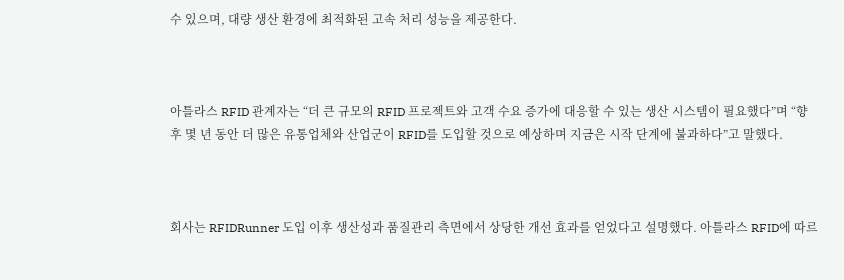수 있으며, 대량 생산 환경에 최적화된 고속 처리 성능을 제공한다.



아틀라스 RFID 관계자는 “더 큰 규모의 RFID 프로젝트와 고객 수요 증가에 대응할 수 있는 생산 시스템이 필요했다”며 “향후 몇 년 동안 더 많은 유통업체와 산업군이 RFID를 도입할 것으로 예상하며 지금은 시작 단계에 불과하다”고 말했다.



회사는 RFIDRunner 도입 이후 생산성과 품질관리 측면에서 상당한 개선 효과를 얻었다고 설명했다. 아틀라스 RFID에 따르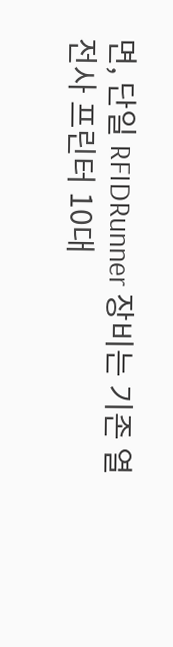면, 단일 RFIDRunner 장비는 기존 열전사 프린터 10대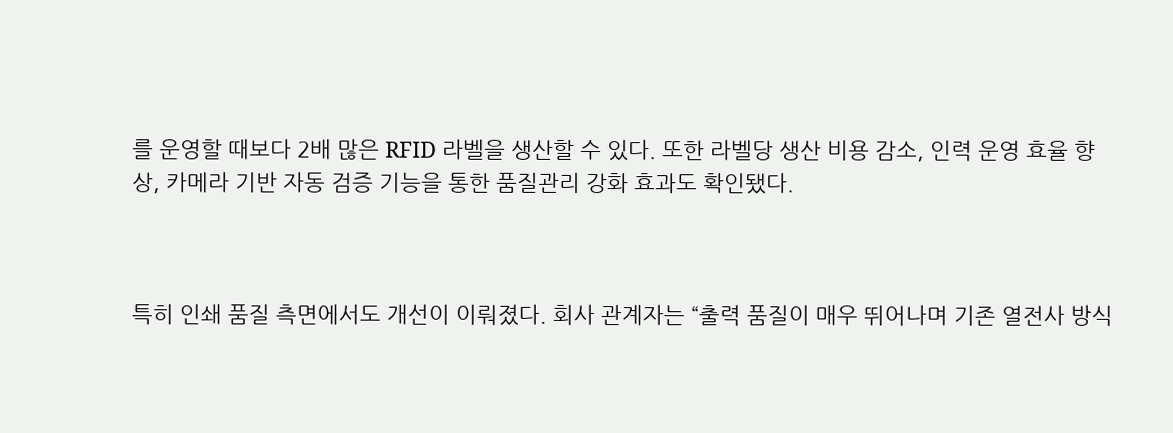를 운영할 때보다 2배 많은 RFID 라벨을 생산할 수 있다. 또한 라벨당 생산 비용 감소, 인력 운영 효율 향상, 카메라 기반 자동 검증 기능을 통한 품질관리 강화 효과도 확인됐다.



특히 인쇄 품질 측면에서도 개선이 이뤄졌다. 회사 관계자는 “출력 품질이 매우 뛰어나며 기존 열전사 방식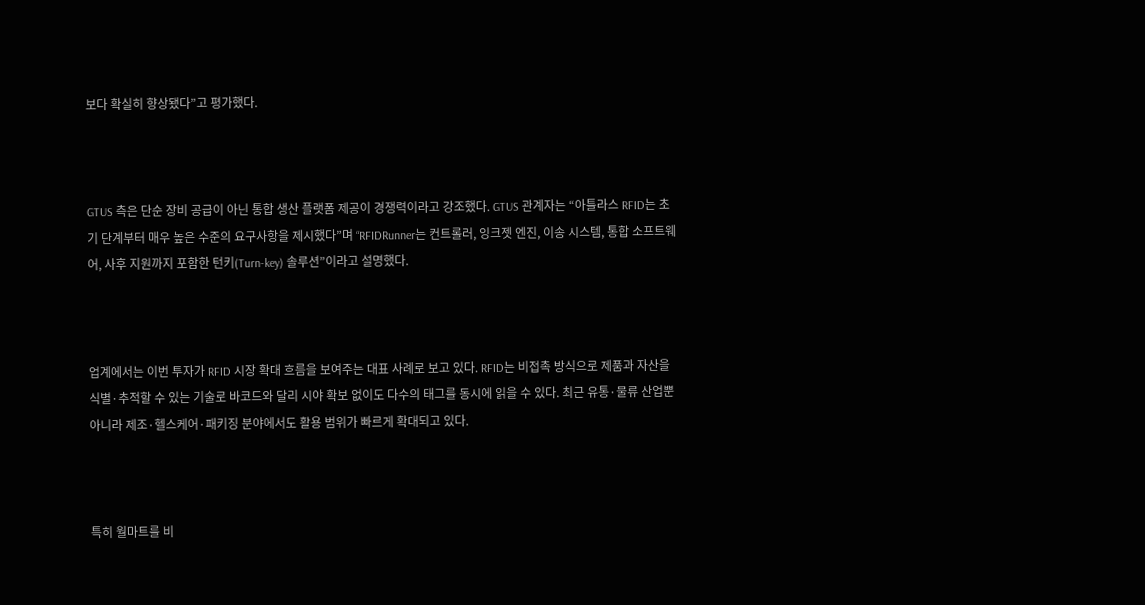보다 확실히 향상됐다”고 평가했다.



GTUS 측은 단순 장비 공급이 아닌 통합 생산 플랫폼 제공이 경쟁력이라고 강조했다. GTUS 관계자는 “아틀라스 RFID는 초기 단계부터 매우 높은 수준의 요구사항을 제시했다”며 “RFIDRunner는 컨트롤러, 잉크젯 엔진, 이송 시스템, 통합 소프트웨어, 사후 지원까지 포함한 턴키(Turn-key) 솔루션”이라고 설명했다.



업계에서는 이번 투자가 RFID 시장 확대 흐름을 보여주는 대표 사례로 보고 있다. RFID는 비접촉 방식으로 제품과 자산을 식별·추적할 수 있는 기술로 바코드와 달리 시야 확보 없이도 다수의 태그를 동시에 읽을 수 있다. 최근 유통·물류 산업뿐 아니라 제조·헬스케어·패키징 분야에서도 활용 범위가 빠르게 확대되고 있다.



특히 월마트를 비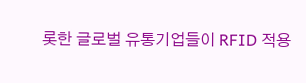롯한 글로벌 유통기업들이 RFID 적용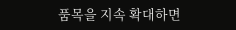품목을 지속 확대하면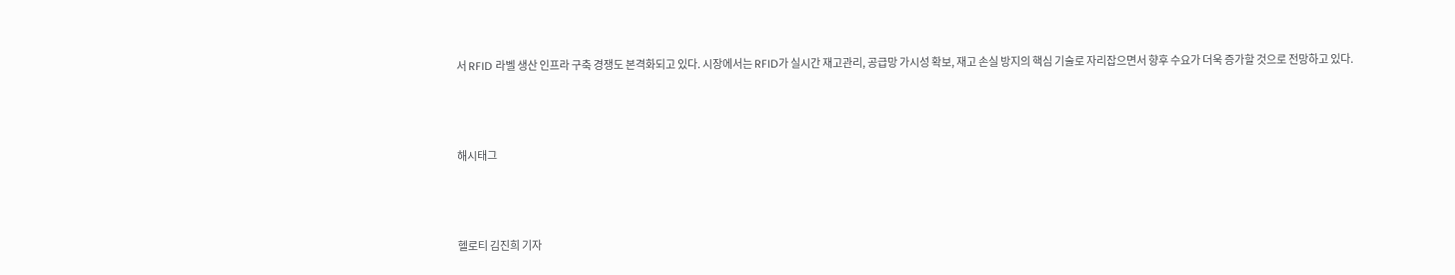서 RFID 라벨 생산 인프라 구축 경쟁도 본격화되고 있다. 시장에서는 RFID가 실시간 재고관리, 공급망 가시성 확보, 재고 손실 방지의 핵심 기술로 자리잡으면서 향후 수요가 더욱 증가할 것으로 전망하고 있다.



해시태그



헬로티 김진희 기자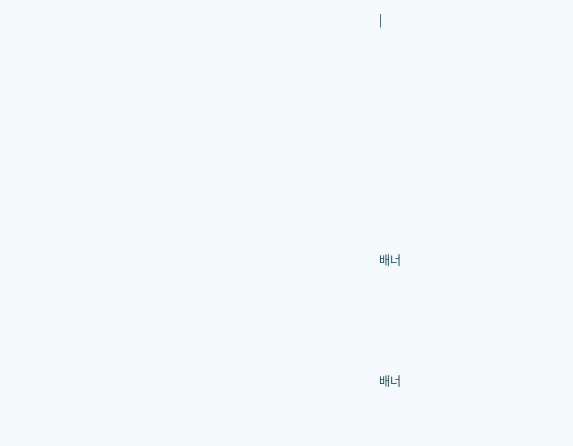|









배너




배너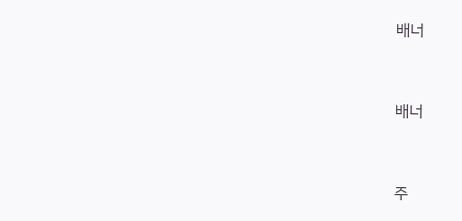배너


배너


주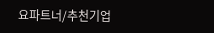요파트너/추천기업